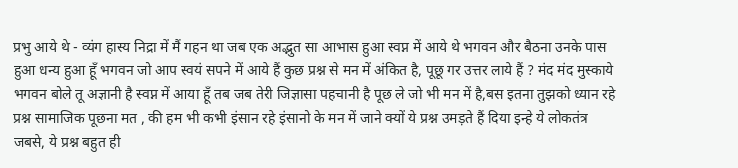प्रभु आये थे - व्यंग हास्य निद्रा में मैं गहन था जब एक अद्भुत सा आभास हुआ स्वप्न में आये थे भगवन और बैठना उनके पास हुआ धन्य हुआ हूँ भगवन जो आप स्वयं सपने में आये हैं कुछ प्रश्न से मन में अंकित है, पूछू गर उत्तर लाये हैं ? मंद मंद मुस्काये भगवन बोले तू अज्ञानी है स्वप्न में आया हूँ तब जब तेरी जिज्ञासा पहचानी है पूछ ले जो भी मन में है,बस इतना तुझको ध्यान रहे प्रश्न सामाजिक पूछना मत , की हम भी कभी इंसान रहे इंसानो के मन में जाने क्यों ये प्रश्न उमड़ते हैं दिया इन्हे ये लोकतंत्र जबसे, ये प्रश्न बहुत ही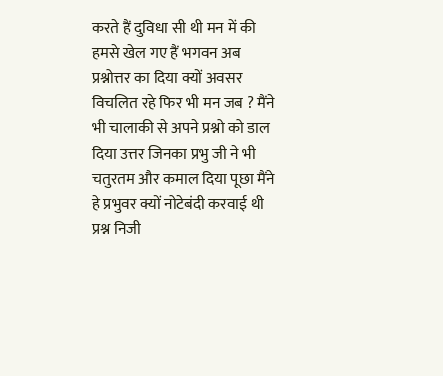करते हैं दुविधा सी थी मन में की हमसे खेल गए हैं भगवन अब प्रश्नोत्तर का दिया क्यों अवसर विचलित रहे फिर भी मन जब ? मैंने भी चालाकी से अपने प्रश्नो को डाल दिया उत्तर जिनका प्रभु जी ने भी चतुरतम और कमाल दिया पूछा मैंने हे प्रभुवर क्यों नोटेबंदी करवाई थी प्रश्न निजी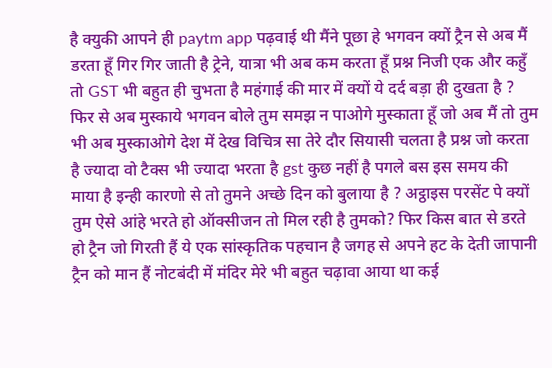है क्युकी आपने ही paytm app पढ़वाई थी मैंने पूछा हे भगवन क्यों ट्रैन से अब मैं डरता हूँ गिर गिर जाती है ट्रेने, यात्रा भी अब कम करता हूँ प्रश्न निजी एक और कहुँ तो GST भी बहुत ही चुभता है महंगाई की मार में क्यों ये दर्द बड़ा ही दुखता है ? फिर से अब मुस्काये भगवन बोले तुम समझ न पाओगे मुस्काता हूँ जो अब मैं तो तुम भी अब मुस्काओगे देश में देख विचित्र सा तेरे दौर सियासी चलता है प्रश्न जो करता है ज्यादा वो टैक्स भी ज्यादा भरता है gst कुछ नहीं है पगले बस इस समय की माया है इन्ही कारणो से तो तुमने अच्छे दिन को बुलाया है ? अट्ठाइस परसेंट पे क्यों तुम ऐसे आंहे भरते हो ऑक्सीजन तो मिल रही है तुमको? फिर किस बात से डरते हो ट्रैन जो गिरती हैं ये एक सांस्कृतिक पहचान है जगह से अपने हट के देती जापानी ट्रैन को मान हैं नोटबंदी में मंदिर मेरे भी बहुत चढ़ावा आया था कई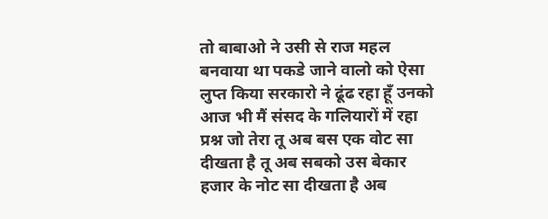तो बाबाओ ने उसी से राज महल बनवाया था पकडे जाने वालो को ऐसा लुप्त किया सरकारो ने ढूंढ रहा हूँ उनको आज भी मैं संसद के गलियारों में रहा प्रश्न जो तेरा तू अब बस एक वोट सा दीखता है तू अब सबको उस बेकार हजार के नोट सा दीखता है अब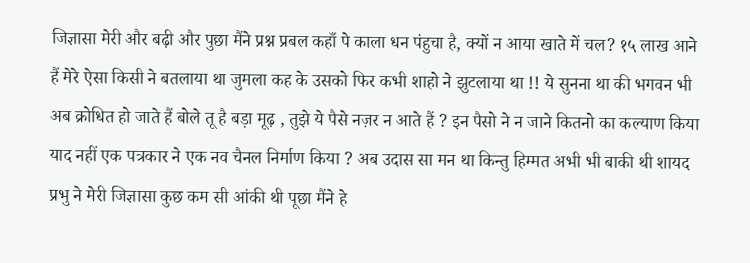जिज्ञासा मेरी और बढ़ी और पुछा मैंने प्रश्न प्रबल कहाँ पे काला धन पंहुचा है, क्यों न आया खाते में चल? १५ लाख आने हैं मेरे ऐसा किसी ने बतलाया था जुमला कह के उसको फिर कभी शाहो ने झुटलाया था !! ये सुनना था की भगवन भी अब क्रोधित हो जाते हैं बोले तू है बड़ा मूढ़ , तुझे ये पैसे नज़र न आते हैं ? इन पैसो ने न जाने कितनो का कल्याण किया याद नहीं एक पत्रकार ने एक नव चैनल निर्माण किया ? अब उदास सा मन था किन्तु हिम्मत अभी भी बाकी थी शायद प्रभु ने मेरी जिज्ञासा कुछ कम सी आंकी थी पूछा मैंने हे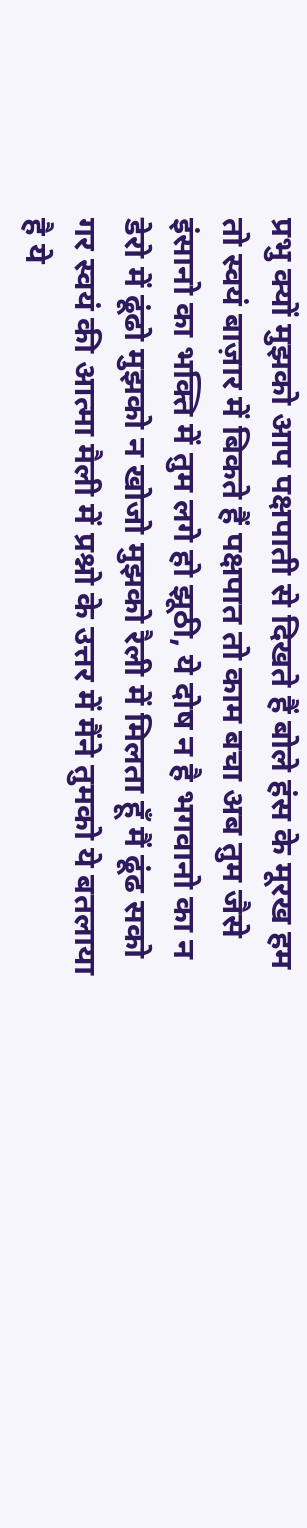प्रभु क्यों मुझको आप पक्षपाती से दिखते हैं बोले हंस के मूरख हम तो स्वयं बाज़ार में बिकते हैं पक्षपात तो काम बचा अब तुम जैसे इंसानो का भक्ति में तुम लगे हो झूठी, ये दोष न है भगवानो का न डेरो में ढूंढो मुझको न खोजो मुझको रैली में मिलता हूँ मैं ढूंढ सको गर स्वयं की आत्मा मैली में प्रश्नो के उत्तर में मैंने तुमको ये बतलाया है ये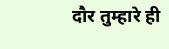दौर तुम्हारे ही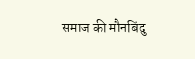समाज की मौनबिंदु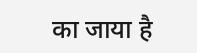का जाया है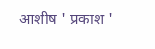आशीष ' प्रकाश '